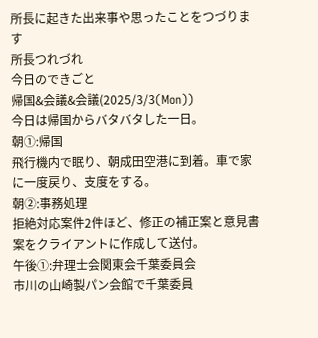所長に起きた出来事や思ったことをつづります
所長つれづれ
今日のできごと
帰国&会議&会議(2025/3/3(Mon))
今日は帰国からバタバタした一日。
朝①:帰国
飛行機内で眠り、朝成田空港に到着。車で家に一度戻り、支度をする。
朝②:事務処理
拒絶対応案件2件ほど、修正の補正案と意見書案をクライアントに作成して送付。
午後①:弁理士会関東会千葉委員会
市川の山崎製パン会館で千葉委員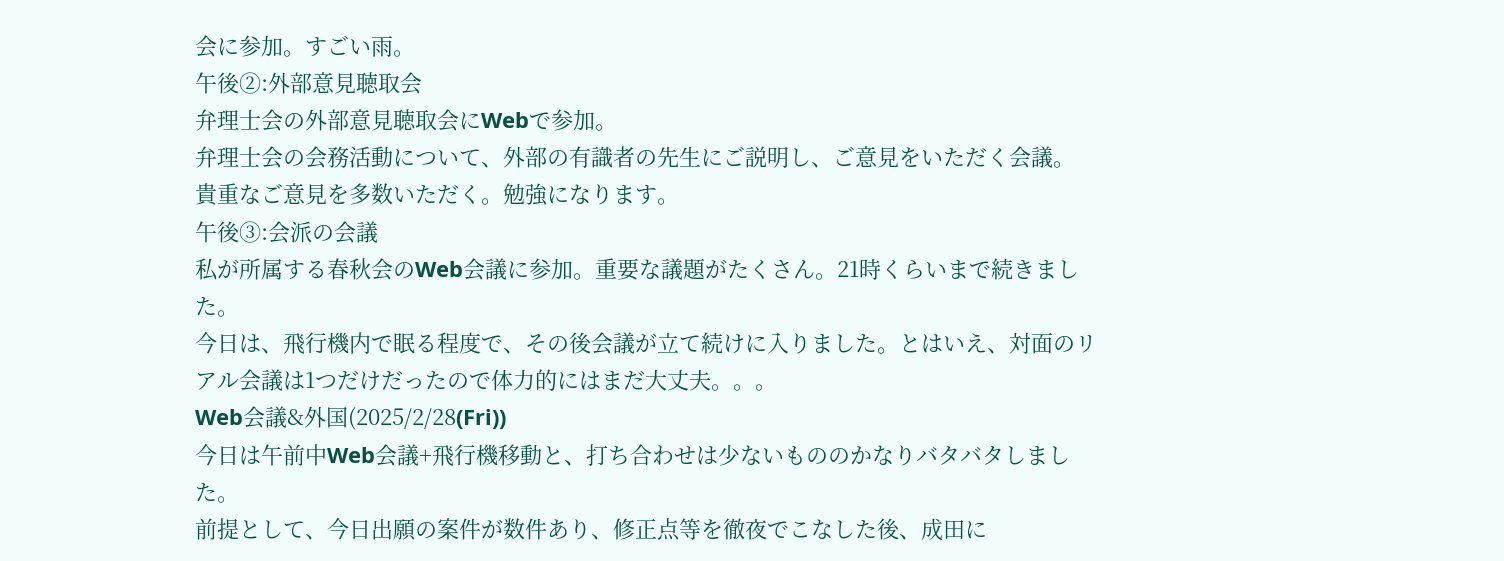会に参加。すごい雨。
午後②:外部意見聴取会
弁理士会の外部意見聴取会にWebで参加。
弁理士会の会務活動について、外部の有識者の先生にご説明し、ご意見をいただく会議。
貴重なご意見を多数いただく。勉強になります。
午後③:会派の会議
私が所属する春秋会のWeb会議に参加。重要な議題がたくさん。21時くらいまで続きました。
今日は、飛行機内で眠る程度で、その後会議が立て続けに入りました。とはいえ、対面のリアル会議は1つだけだったので体力的にはまだ大丈夫。。。
Web会議&外国(2025/2/28(Fri))
今日は午前中Web会議+飛行機移動と、打ち合わせは少ないもののかなりバタバタしました。
前提として、今日出願の案件が数件あり、修正点等を徹夜でこなした後、成田に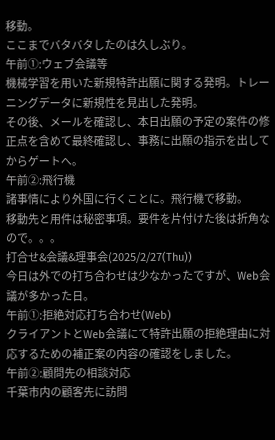移動。
ここまでバタバタしたのは久しぶり。
午前①:ウェブ会議等
機械学習を用いた新規特許出願に関する発明。トレーニングデータに新規性を見出した発明。
その後、メールを確認し、本日出願の予定の案件の修正点を含めて最終確認し、事務に出願の指示を出してからゲートへ。
午前②:飛行機
諸事情により外国に行くことに。飛行機で移動。
移動先と用件は秘密事項。要件を片付けた後は折角なので。。。
打合せ&会議&理事会(2025/2/27(Thu))
今日は外での打ち合わせは少なかったですが、Web会議が多かった日。
午前①:拒絶対応打ち合わせ(Web)
クライアントとWeb会議にて特許出願の拒絶理由に対応するための補正案の内容の確認をしました。
午前②:顧問先の相談対応
千葉市内の顧客先に訪問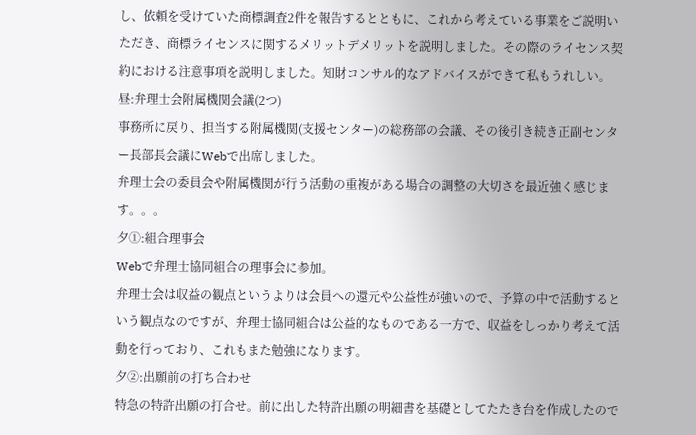し、依頼を受けていた商標調査2件を報告するとともに、これから考えている事業をご説明いただき、商標ライセンスに関するメリットデメリットを説明しました。その際のライセンス契約における注意事項を説明しました。知財コンサル的なアドバイスができて私もうれしい。
昼:弁理士会附属機関会議(2つ)
事務所に戻り、担当する附属機関(支援センター)の総務部の会議、その後引き続き正副センター長部長会議にWebで出席しました。
弁理士会の委員会や附属機関が行う活動の重複がある場合の調整の大切さを最近強く感じます。。。
夕①:組合理事会
Webで弁理士協同組合の理事会に参加。
弁理士会は収益の観点というよりは会員への還元や公益性が強いので、予算の中で活動するという観点なのですが、弁理士協同組合は公益的なものである一方で、収益をしっかり考えて活動を行っており、これもまた勉強になります。
夕②:出願前の打ち合わせ
特急の特許出願の打合せ。前に出した特許出願の明細書を基礎としてたたき台を作成したので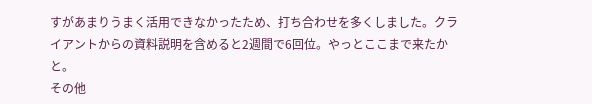すがあまりうまく活用できなかったため、打ち合わせを多くしました。クライアントからの資料説明を含めると2週間で6回位。やっとここまで来たかと。
その他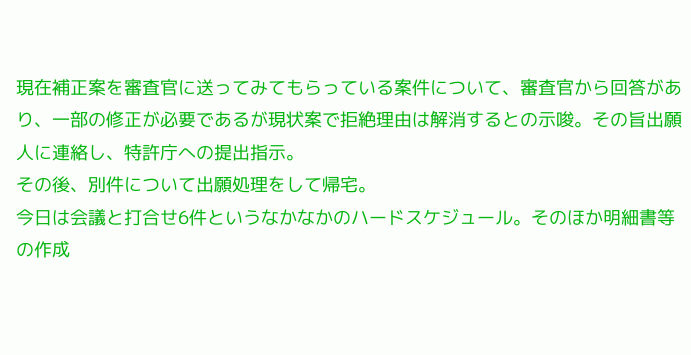現在補正案を審査官に送ってみてもらっている案件について、審査官から回答があり、一部の修正が必要であるが現状案で拒絶理由は解消するとの示唆。その旨出願人に連絡し、特許庁への提出指示。
その後、別件について出願処理をして帰宅。
今日は会議と打合せ6件というなかなかのハードスケジュール。そのほか明細書等の作成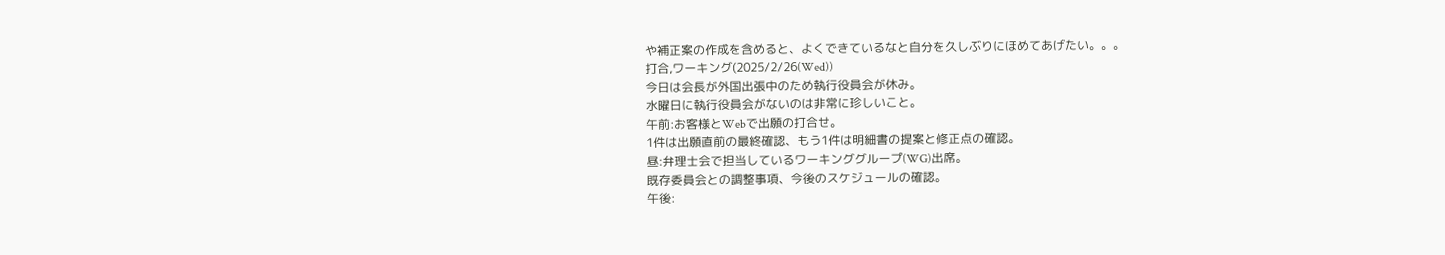や補正案の作成を含めると、よくできているなと自分を久しぶりにほめてあげたい。。。
打合,ワーキング(2025/2/26(Wed))
今日は会長が外国出張中のため執行役員会が休み。
水曜日に執行役員会がないのは非常に珍しいこと。
午前:お客様とWebで出願の打合せ。
1件は出願直前の最終確認、もう1件は明細書の提案と修正点の確認。
昼:弁理士会で担当しているワーキンググループ(WG)出席。
既存委員会との調整事項、今後のスケジュールの確認。
午後: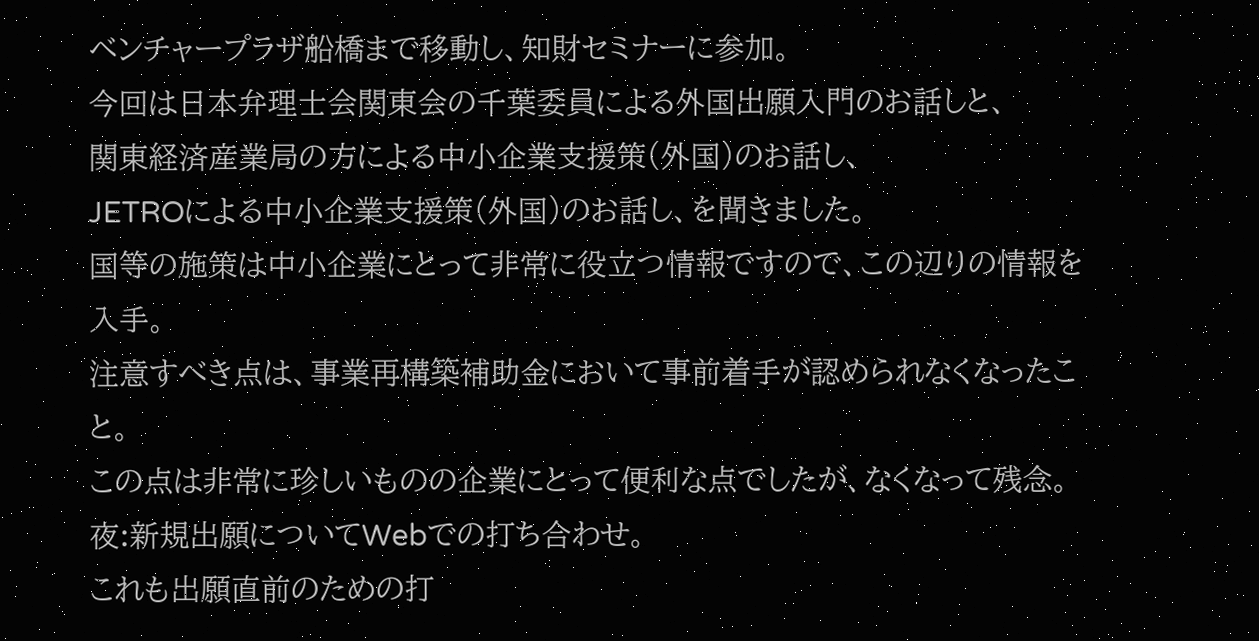ベンチャープラザ船橋まで移動し、知財セミナーに参加。
今回は日本弁理士会関東会の千葉委員による外国出願入門のお話しと、
関東経済産業局の方による中小企業支援策(外国)のお話し、
JETROによる中小企業支援策(外国)のお話し、を聞きました。
国等の施策は中小企業にとって非常に役立つ情報ですので、この辺りの情報を入手。
注意すべき点は、事業再構築補助金において事前着手が認められなくなったこと。
この点は非常に珍しいものの企業にとって便利な点でしたが、なくなって残念。
夜:新規出願についてWebでの打ち合わせ。
これも出願直前のための打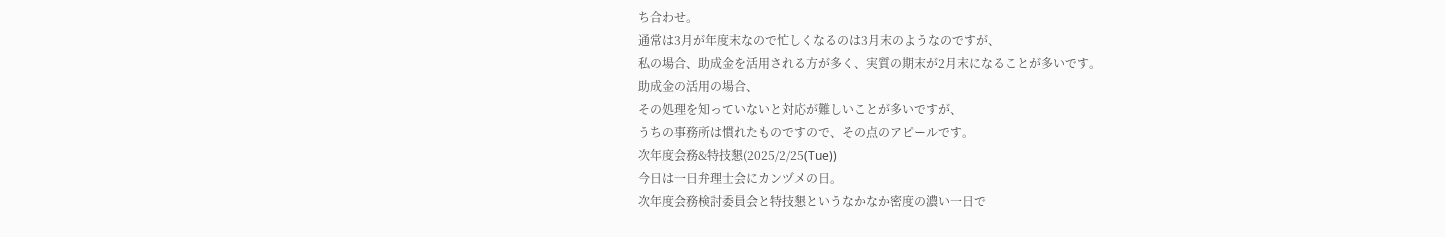ち合わせ。
通常は3月が年度末なので忙しくなるのは3月末のようなのですが、
私の場合、助成金を活用される方が多く、実質の期末が2月末になることが多いです。
助成金の活用の場合、
その処理を知っていないと対応が難しいことが多いですが、
うちの事務所は慣れたものですので、その点のアピールです。
次年度会務&特技懇(2025/2/25(Tue))
今日は一日弁理士会にカンヅメの日。
次年度会務検討委員会と特技懇というなかなか密度の濃い一日で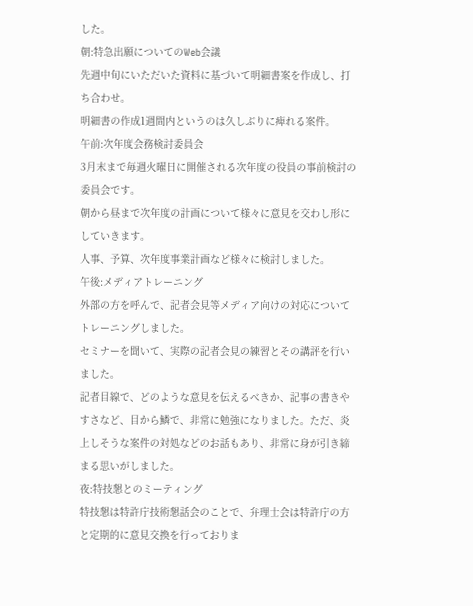した。
朝:特急出願についてのWeb会議
先週中旬にいただいた資料に基づいて明細書案を作成し、打ち合わせ。
明細書の作成1週間内というのは久しぶりに痺れる案件。
午前:次年度会務検討委員会
3月末まで毎週火曜日に開催される次年度の役員の事前検討の委員会です。
朝から昼まで次年度の計画について様々に意見を交わし形にしていきます。
人事、予算、次年度事業計画など様々に検討しました。
午後:メディアトレーニング
外部の方を呼んで、記者会見等メディア向けの対応についてトレーニングしました。
セミナーを聞いて、実際の記者会見の練習とその講評を行いました。
記者目線で、どのような意見を伝えるべきか、記事の書きやすさなど、目から鱗で、非常に勉強になりました。ただ、炎上しそうな案件の対処などのお話もあり、非常に身が引き締まる思いがしました。
夜:特技懇とのミーティング
特技懇は特許庁技術懇話会のことで、弁理士会は特許庁の方と定期的に意見交換を行っておりま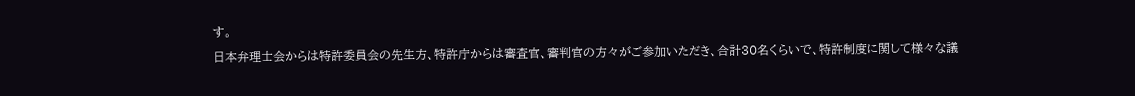す。
日本弁理士会からは特許委員会の先生方、特許庁からは審査官、審判官の方々がご参加いただき、合計30名くらいで、特許制度に関して様々な議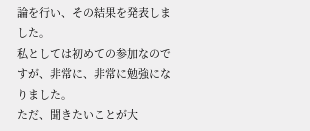論を行い、その結果を発表しました。
私としては初めての参加なのですが、非常に、非常に勉強になりました。
ただ、聞きたいことが大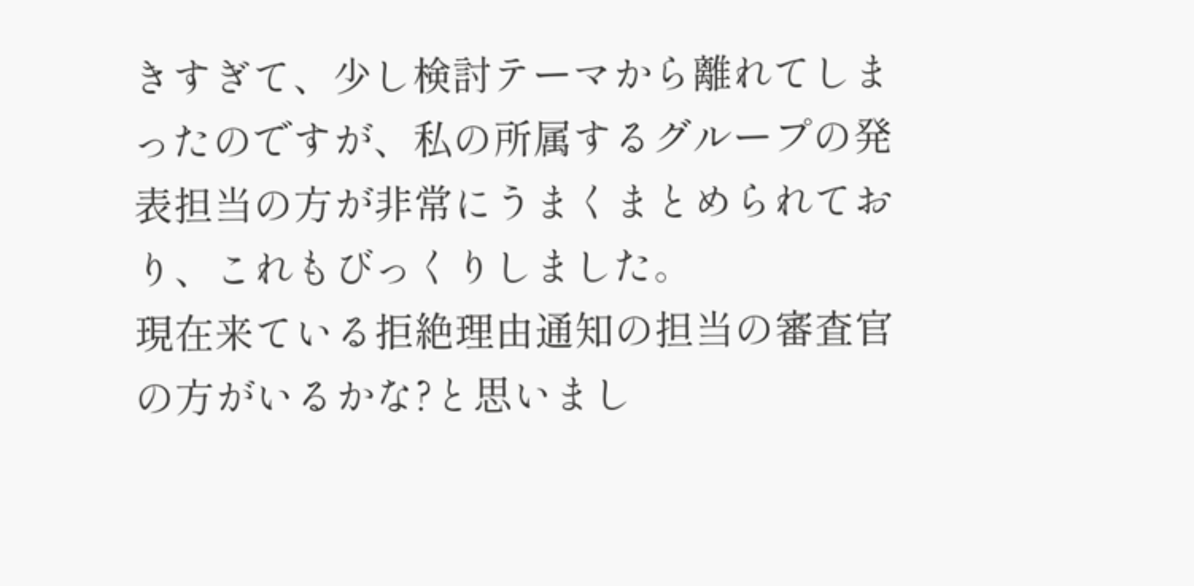きすぎて、少し検討テーマから離れてしまったのですが、私の所属するグループの発表担当の方が非常にうまくまとめられており、これもびっくりしました。
現在来ている拒絶理由通知の担当の審査官の方がいるかな?と思いまし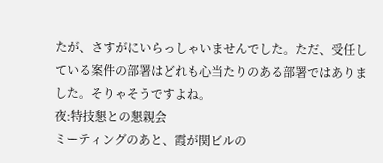たが、さすがにいらっしゃいませんでした。ただ、受任している案件の部署はどれも心当たりのある部署ではありました。そりゃそうですよね。
夜:特技懇との懇親会
ミーティングのあと、霞が関ビルの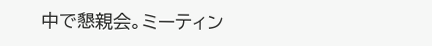中で懇親会。ミーティン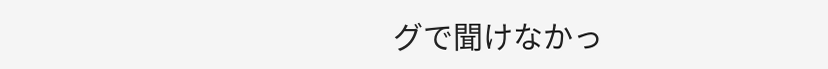グで聞けなかっ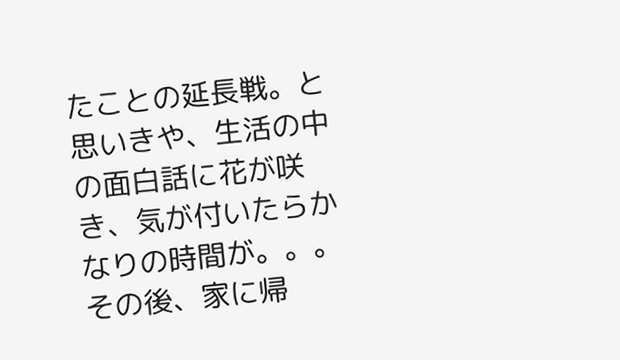たことの延長戦。と思いきや、生活の中の面白話に花が咲き、気が付いたらかなりの時間が。。。
その後、家に帰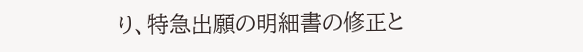り、特急出願の明細書の修正と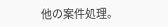他の案件処理。